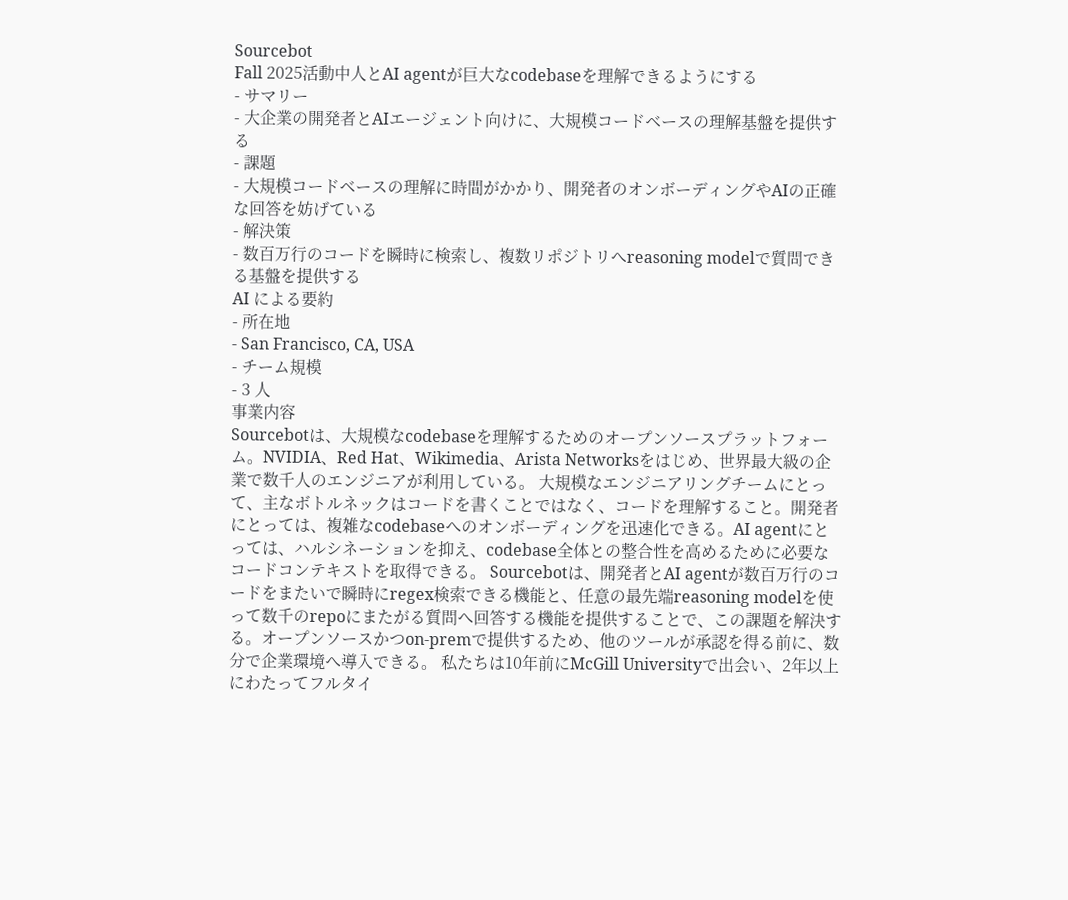Sourcebot
Fall 2025活動中人とAI agentが巨大なcodebaseを理解できるようにする
- サマリー
- 大企業の開発者とAIエージェント向けに、大規模コードベースの理解基盤を提供する
- 課題
- 大規模コードベースの理解に時間がかかり、開発者のオンボーディングやAIの正確な回答を妨げている
- 解決策
- 数百万行のコードを瞬時に検索し、複数リポジトリへreasoning modelで質問できる基盤を提供する
AI による要約
- 所在地
- San Francisco, CA, USA
- チーム規模
- 3 人
事業内容
Sourcebotは、大規模なcodebaseを理解するためのオープンソースプラットフォーム。NVIDIA、Red Hat、Wikimedia、Arista Networksをはじめ、世界最大級の企業で数千人のエンジニアが利用している。 大規模なエンジニアリングチームにとって、主なボトルネックはコードを書くことではなく、コードを理解すること。開発者にとっては、複雑なcodebaseへのオンボーディングを迅速化できる。AI agentにとっては、ハルシネーションを抑え、codebase全体との整合性を高めるために必要なコードコンテキストを取得できる。 Sourcebotは、開発者とAI agentが数百万行のコードをまたいで瞬時にregex検索できる機能と、任意の最先端reasoning modelを使って数千のrepoにまたがる質問へ回答する機能を提供することで、この課題を解決する。オープンソースかつon-premで提供するため、他のツールが承認を得る前に、数分で企業環境へ導入できる。 私たちは10年前にMcGill Universityで出会い、2年以上にわたってフルタイ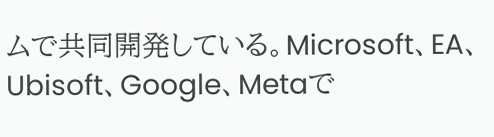ムで共同開発している。Microsoft、EA、Ubisoft、Google、Metaで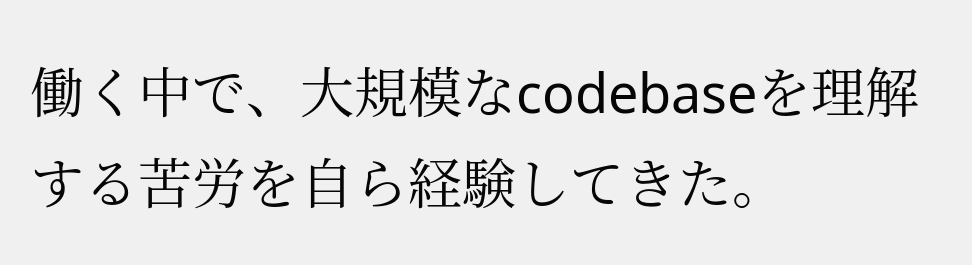働く中で、大規模なcodebaseを理解する苦労を自ら経験してきた。